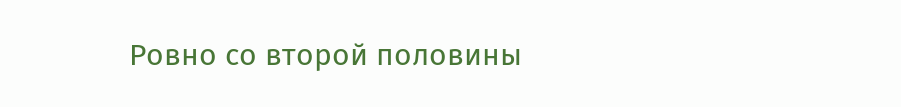Ровно со второй половины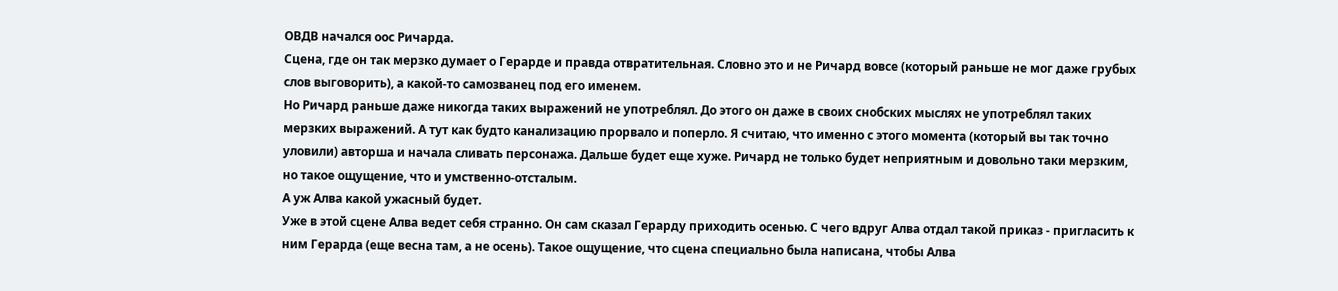ОВДВ начался оос Ричарда.
Сцена, где он так мерзко думает о Герарде и правда отвратительная. Словно это и не Ричард вовсе (который раньше не мог даже грубых слов выговорить), а какой-то самозванец под его именем.
Но Ричард раньше даже никогда таких выражений не употреблял. До этого он даже в своих снобских мыслях не употреблял таких мерзких выражений. А тут как будто канализацию прорвало и поперло. Я считаю, что именно с этого момента (который вы так точно уловили) авторша и начала сливать персонажа. Дальше будет еще хуже. Ричард не только будет неприятным и довольно таки мерзким, но такое ощущение, что и умственно-отсталым.
А уж Алва какой ужасный будет.
Уже в этой сцене Алва ведет себя странно. Он сам сказал Герарду приходить осенью. С чего вдруг Алва отдал такой приказ - пригласить к ним Герарда (еще весна там, а не осень). Такое ощущение, что сцена специально была написана, чтобы Алва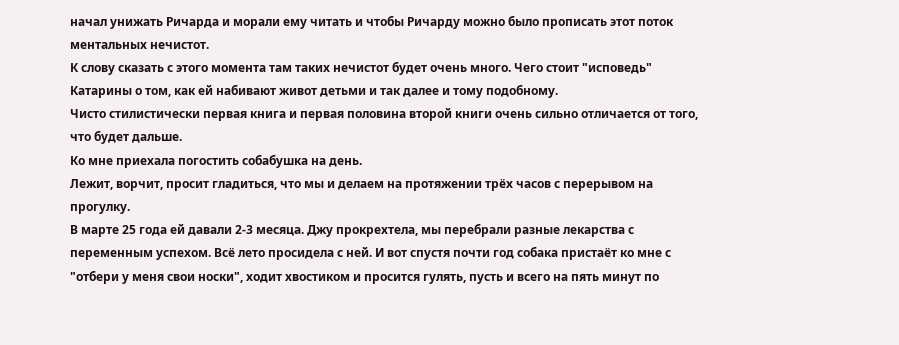начал унижать Ричарда и морали ему читать и чтобы Ричарду можно было прописать этот поток ментальных нечистот.
К слову сказать с этого момента там таких нечистот будет очень много. Чего стоит "исповедь" Катарины о том, как ей набивают живот детьми и так далее и тому подобному.
Чисто стилистически первая книга и первая половина второй книги очень сильно отличается от того, что будет дальше.
Ко мне приехала погостить собабушка на день.
Лежит, ворчит, просит гладиться, что мы и делаем на протяжении трёх часов с перерывом на прогулку.
В марте 25 года ей давали 2-3 месяца. Джу прокрехтела, мы перебрали разные лекарства с переменным успехом. Всё лето просидела с ней. И вот спустя почти год собака пристаёт ко мне с "отбери у меня свои носки", ходит хвостиком и просится гулять, пусть и всего на пять минут по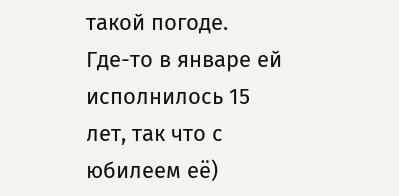такой погоде.
Где-то в январе ей исполнилось 15 лет, так что с юбилеем её)